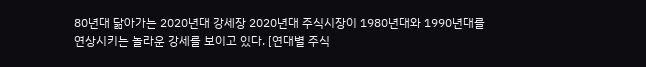80년대 닮아가는 2020년대 강세장 2020년대 주식시장이 1980년대와 1990년대를 연상시키는 놀라운 강세를 보이고 있다. [연대별 주식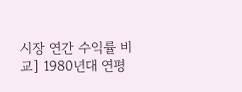시장 연간 수익률 비교] 1980년대 연평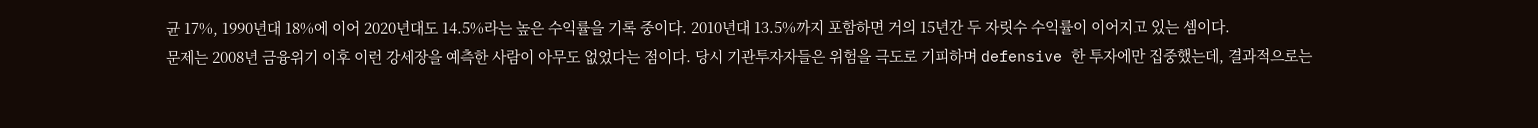균 17%, 1990년대 18%에 이어 2020년대도 14.5%라는 높은 수익률을 기록 중이다. 2010년대 13.5%까지 포함하면 거의 15년간 두 자릿수 수익률이 이어지고 있는 셈이다.
문제는 2008년 금융위기 이후 이런 강세장을 예측한 사람이 아무도 없었다는 점이다. 당시 기관투자자들은 위험을 극도로 기피하며 defensive 한 투자에만 집중했는데, 결과적으로는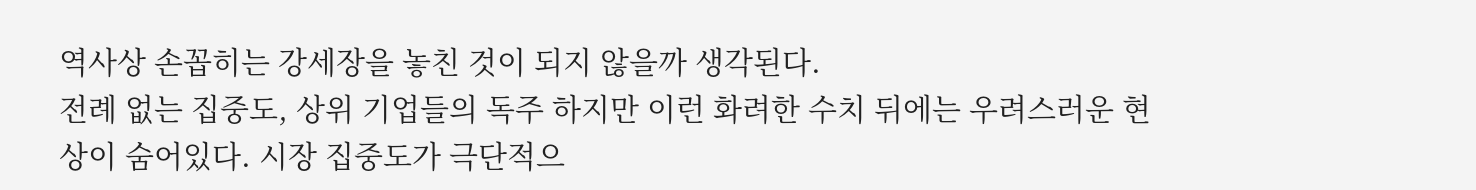역사상 손꼽히는 강세장을 놓친 것이 되지 않을까 생각된다.
전례 없는 집중도, 상위 기업들의 독주 하지만 이런 화려한 수치 뒤에는 우려스러운 현상이 숨어있다. 시장 집중도가 극단적으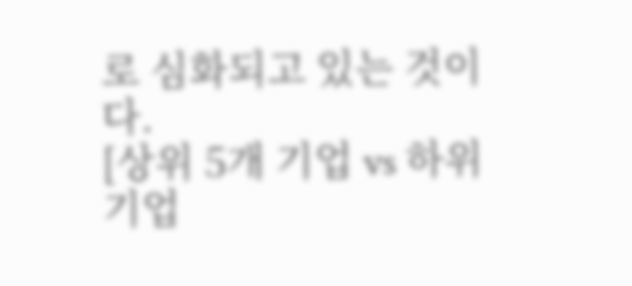로 심화되고 있는 것이다.
[상위 5개 기업 vs 하위 기업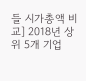들 시가총액 비교] 2018년 상위 5개 기업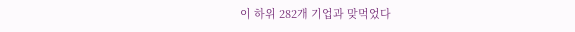이 하위 282개 기업과 맞먹었다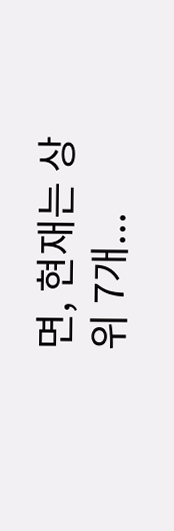면, 현재는 상위 7개...